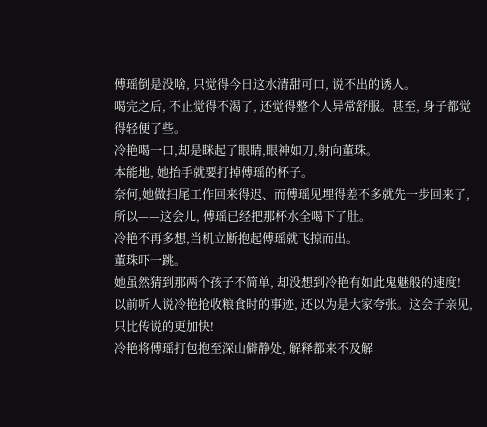傅瑶倒是没啥, 只觉得今日这水清甜可口, 说不出的诱人。
喝完之后, 不止觉得不渴了, 还觉得整个人异常舒服。甚至, 身子都觉得轻便了些。
冷艳喝一口,却是眯起了眼睛,眼神如刀,射向董珠。
本能地, 她抬手就要打掉傅瑶的杯子。
奈何,她做扫尾工作回来得迟、而傅瑶见埋得差不多就先一步回来了,所以——这会儿, 傅瑶已经把那杯水全喝下了肚。
冷艳不再多想,当机立断抱起傅瑶就飞掠而出。
董珠吓一跳。
她虽然猜到那两个孩子不简单, 却没想到冷艳有如此鬼魅般的速度!
以前听人说冷艳抢收粮食时的事迹, 还以为是大家夸张。这会子亲见,只比传说的更加快!
冷艳将傅瑶打包抱至深山僻静处, 解释都来不及解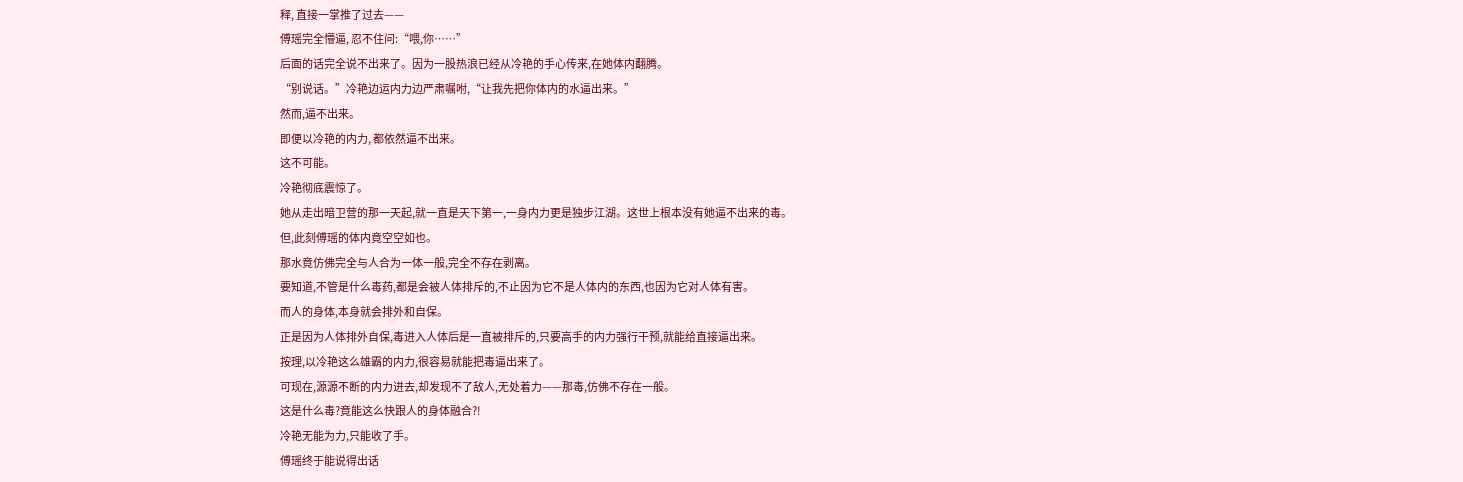释, 直接一掌推了过去——
傅瑶完全懵逼, 忍不住问:“喂,你……”
后面的话完全说不出来了。因为一股热浪已经从冷艳的手心传来,在她体内翻腾。
“别说话。”冷艳边运内力边严肃嘱咐,“让我先把你体内的水逼出来。”
然而,逼不出来。
即便以冷艳的内力, 都依然逼不出来。
这不可能。
冷艳彻底震惊了。
她从走出暗卫营的那一天起,就一直是天下第一,一身内力更是独步江湖。这世上根本没有她逼不出来的毒。
但,此刻傅瑶的体内竟空空如也。
那水竟仿佛完全与人合为一体一般,完全不存在剥离。
要知道,不管是什么毒药,都是会被人体排斥的,不止因为它不是人体内的东西,也因为它对人体有害。
而人的身体,本身就会排外和自保。
正是因为人体排外自保,毒进入人体后是一直被排斥的,只要高手的内力强行干预,就能给直接逼出来。
按理,以冷艳这么雄霸的内力,很容易就能把毒逼出来了。
可现在,源源不断的内力进去,却发现不了敌人,无处着力——那毒,仿佛不存在一般。
这是什么毒?竟能这么快跟人的身体融合?!
冷艳无能为力,只能收了手。
傅瑶终于能说得出话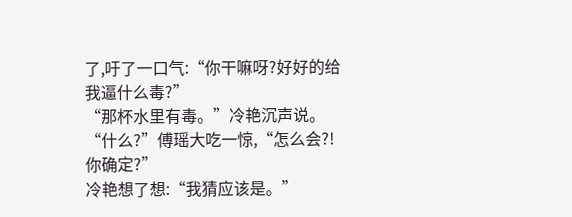了,吁了一口气:“你干嘛呀?好好的给我逼什么毒?”
“那杯水里有毒。”冷艳沉声说。
“什么?”傅瑶大吃一惊,“怎么会?!你确定?”
冷艳想了想:“我猜应该是。”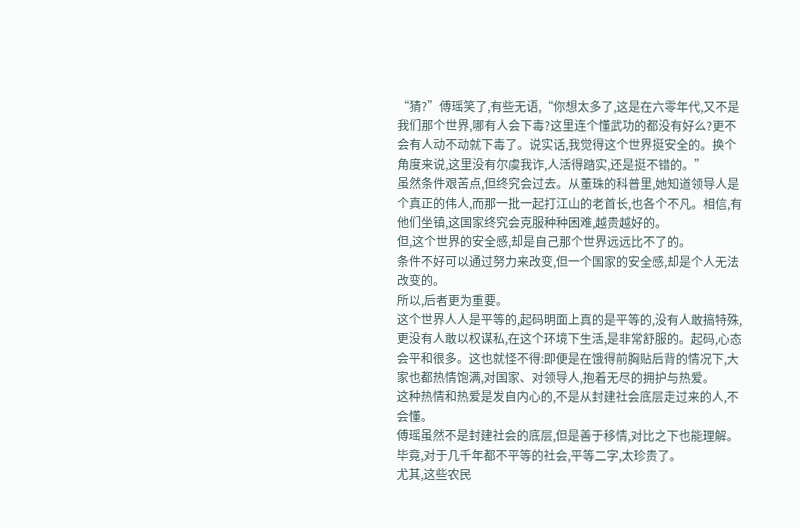“猜?”傅瑶笑了,有些无语,“你想太多了,这是在六零年代,又不是我们那个世界,哪有人会下毒?这里连个懂武功的都没有好么?更不会有人动不动就下毒了。说实话,我觉得这个世界挺安全的。换个角度来说,这里没有尔虞我诈,人活得踏实,还是挺不错的。”
虽然条件艰苦点,但终究会过去。从董珠的科普里,她知道领导人是个真正的伟人,而那一批一起打江山的老首长,也各个不凡。相信,有他们坐镇,这国家终究会克服种种困难,越贵越好的。
但,这个世界的安全感,却是自己那个世界远远比不了的。
条件不好可以通过努力来改变,但一个国家的安全感,却是个人无法改变的。
所以,后者更为重要。
这个世界人人是平等的,起码明面上真的是平等的,没有人敢搞特殊,更没有人敢以权谋私,在这个环境下生活,是非常舒服的。起码,心态会平和很多。这也就怪不得:即便是在饿得前胸贴后背的情况下,大家也都热情饱满,对国家、对领导人,抱着无尽的拥护与热爱。
这种热情和热爱是发自内心的,不是从封建社会底层走过来的人,不会懂。
傅瑶虽然不是封建社会的底层,但是善于移情,对比之下也能理解。毕竟,对于几千年都不平等的社会,平等二字,太珍贵了。
尤其,这些农民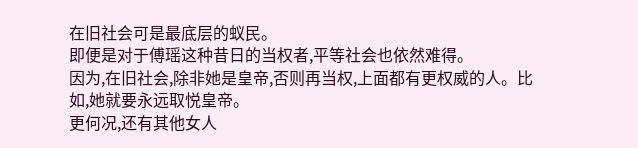在旧社会可是最底层的蚁民。
即便是对于傅瑶这种昔日的当权者,平等社会也依然难得。
因为,在旧社会,除非她是皇帝,否则再当权,上面都有更权威的人。比如,她就要永远取悦皇帝。
更何况,还有其他女人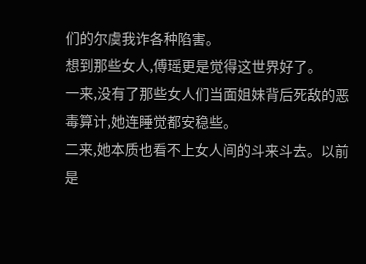们的尔虞我诈各种陷害。
想到那些女人,傅瑶更是觉得这世界好了。
一来,没有了那些女人们当面姐妹背后死敌的恶毒算计,她连睡觉都安稳些。
二来,她本质也看不上女人间的斗来斗去。以前是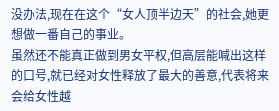没办法,现在在这个“女人顶半边天”的社会,她更想做一番自己的事业。
虽然还不能真正做到男女平权,但高层能喊出这样的口号,就已经对女性释放了最大的善意,代表将来会给女性越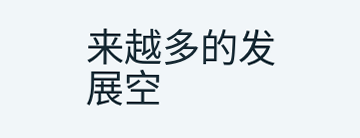来越多的发展空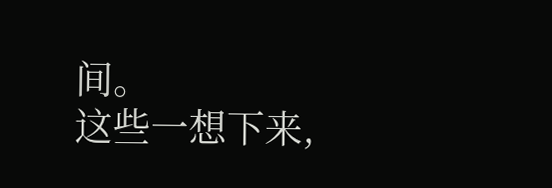间。
这些一想下来,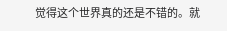觉得这个世界真的还是不错的。就